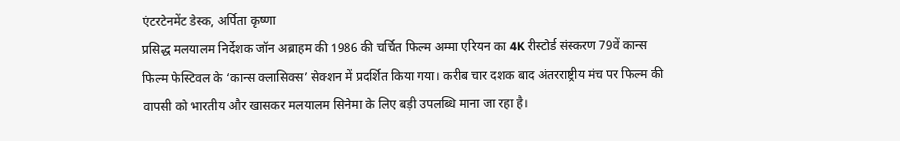एंटरटेनमेंट डेस्क, अर्पिता कृष्णा
प्रसिद्ध मलयालम निर्देशक जॉन अब्राहम की 1986 की चर्चित फिल्म अम्मा एरियन का 4K रीस्टोर्ड संस्करण 79वें कान्स फिल्म फेस्टिवल के ‘कान्स क्लासिक्स’ सेक्शन में प्रदर्शित किया गया। करीब चार दशक बाद अंतरराष्ट्रीय मंच पर फिल्म की वापसी को भारतीय और खासकर मलयालम सिनेमा के लिए बड़ी उपलब्धि माना जा रहा है।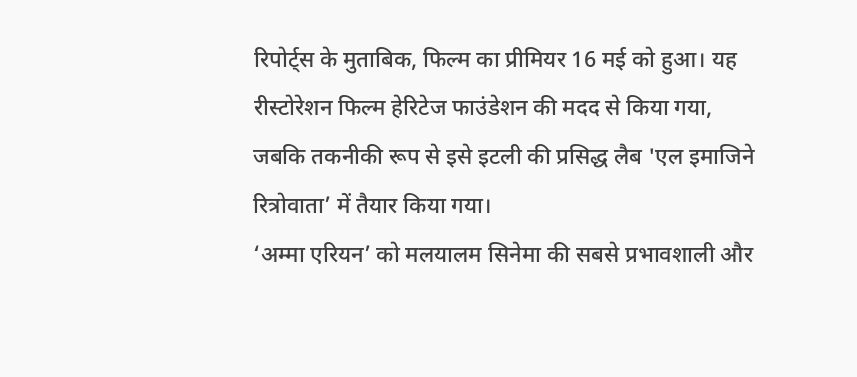रिपोर्ट्स के मुताबिक, फिल्म का प्रीमियर 16 मई को हुआ। यह रीस्टोरेशन फिल्म हेरिटेज फाउंडेशन की मदद से किया गया, जबकि तकनीकी रूप से इसे इटली की प्रसिद्ध लैब 'एल इमाजिने रित्रोवाता’ में तैयार किया गया।
‘अम्मा एरियन’ को मलयालम सिनेमा की सबसे प्रभावशाली और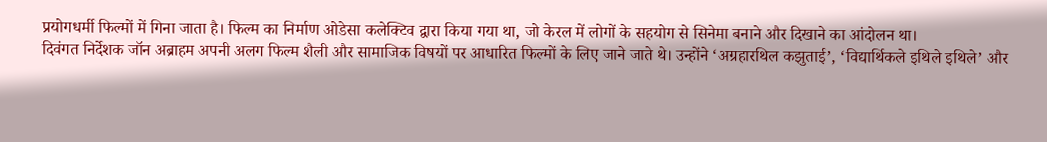प्रयोगधर्मी फिल्मों में गिना जाता है। फिल्म का निर्माण ओडेसा कलेक्टिव द्वारा किया गया था, जो केरल में लोगों के सहयोग से सिनेमा बनाने और दिखाने का आंदोलन था।
दिवंगत निर्देशक जॉन अब्राहम अपनी अलग फिल्म शैली और सामाजिक विषयों पर आधारित फिल्मों के लिए जाने जाते थे। उन्होंने ‘अग्रहारथिल कझुताई’, ‘विद्यार्थिकले इथिले इथिले’ और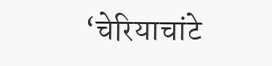‘चेरियाचांटे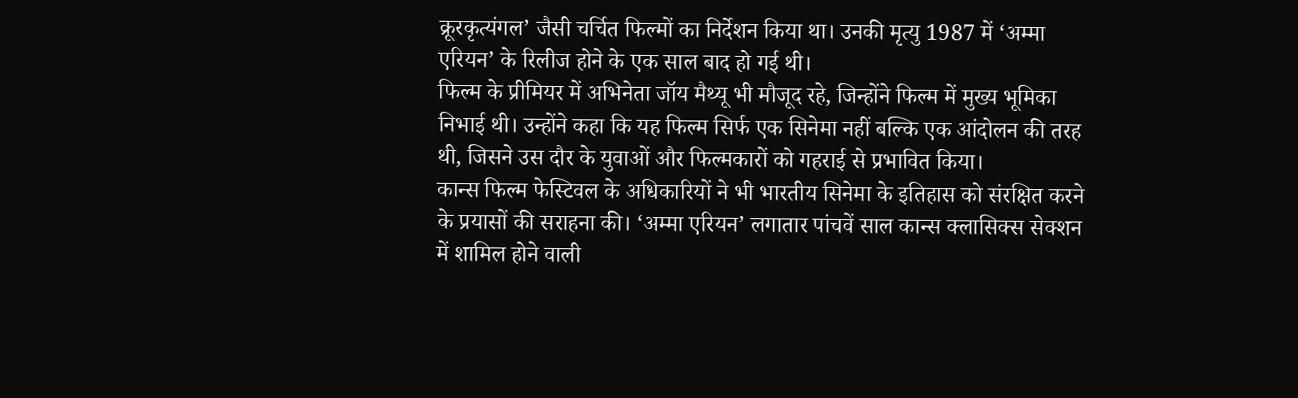क्रूरकृत्यंगल’ जैसी चर्चित फिल्मों का निर्देशन किया था। उनकी मृत्यु 1987 में ‘अम्मा एरियन’ के रिलीज होने के एक साल बाद हो गई थी।
फिल्म के प्रीमियर में अभिनेता जॉय मैथ्यू भी मौजूद रहे, जिन्होंने फिल्म में मुख्य भूमिका निभाई थी। उन्होंने कहा कि यह फिल्म सिर्फ एक सिनेमा नहीं बल्कि एक आंदोलन की तरह थी, जिसने उस दौर के युवाओं और फिल्मकारों को गहराई से प्रभावित किया।
कान्स फिल्म फेस्टिवल के अधिकारियों ने भी भारतीय सिनेमा के इतिहास को संरक्षित करने के प्रयासों की सराहना की। ‘अम्मा एरियन’ लगातार पांचवें साल कान्स क्लासिक्स सेक्शन में शामिल होने वाली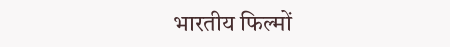भारतीय फिल्मों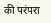की परंपरा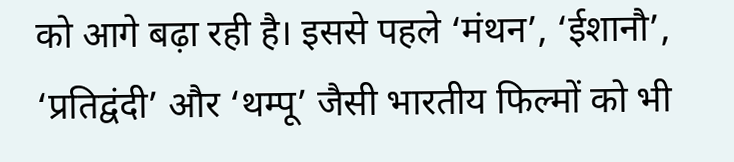को आगे बढ़ा रही है। इससे पहले ‘मंथन’, ‘ईशानौ’, ‘प्रतिद्वंदी’ और ‘थम्पू’ जैसी भारतीय फिल्मों को भी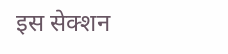इस सेक्शन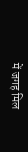में जगह मिल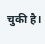चुकी है।